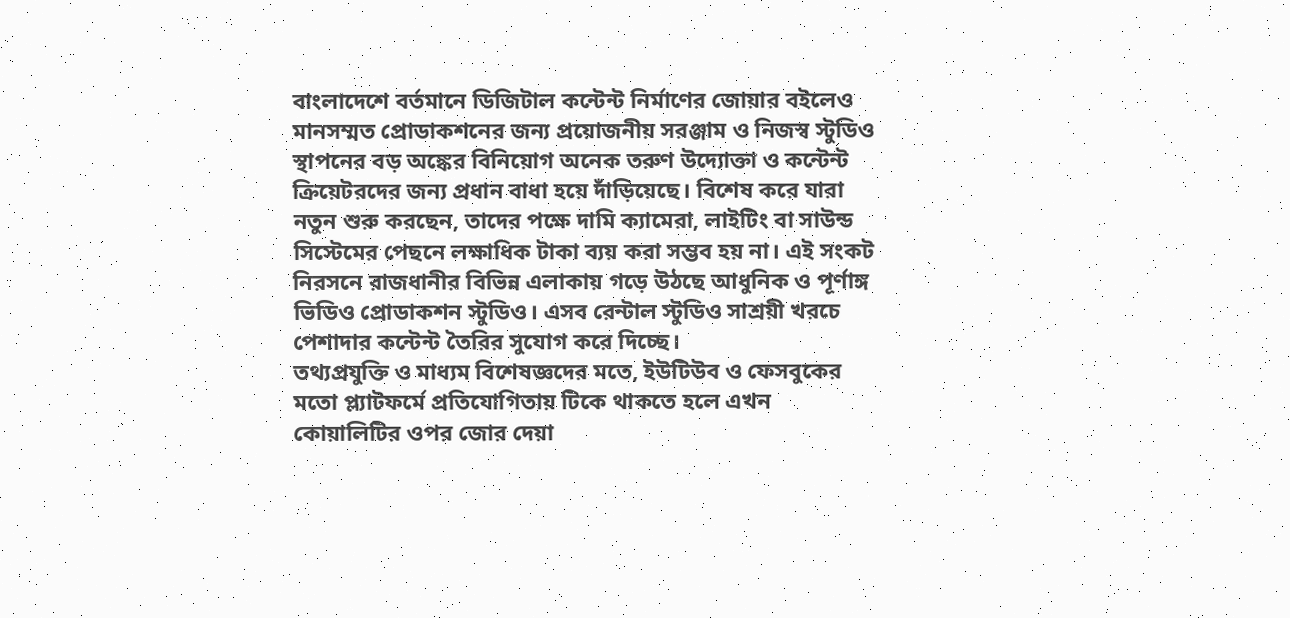বাংলাদেশে বর্তমানে ডিজিটাল কন্টেন্ট নির্মাণের জোয়ার বইলেও মানসম্মত প্রোডাকশনের জন্য প্রয়োজনীয় সরঞ্জাম ও নিজস্ব স্টুডিও স্থাপনের বড় অঙ্কের বিনিয়োগ অনেক তরুণ উদ্যোক্তা ও কন্টেন্ট ক্রিয়েটরদের জন্য প্রধান বাধা হয়ে দাঁড়িয়েছে। বিশেষ করে যারা নতুন শুরু করছেন, তাদের পক্ষে দামি ক্যামেরা, লাইটিং বা সাউন্ড সিস্টেমের পেছনে লক্ষাধিক টাকা ব্যয় করা সম্ভব হয় না। এই সংকট নিরসনে রাজধানীর বিভিন্ন এলাকায় গড়ে উঠছে আধুনিক ও পূর্ণাঙ্গ ভিডিও প্রোডাকশন স্টুডিও। এসব রেন্টাল স্টুডিও সাশ্রয়ী খরচে পেশাদার কন্টেন্ট তৈরির সুযোগ করে দিচ্ছে।
তথ্যপ্রযুক্তি ও মাধ্যম বিশেষজ্ঞদের মতে, ইউটিউব ও ফেসবুকের মতো প্ল্যাটফর্মে প্রতিযোগিতায় টিকে থাকতে হলে এখন কোয়ালিটির ওপর জোর দেয়া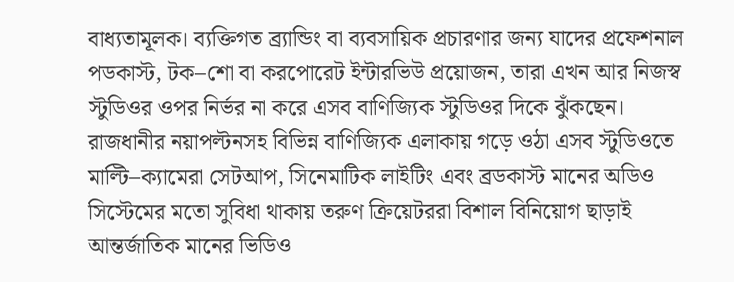বাধ্যতামূলক। ব্যক্তিগত ব্র্যান্ডিং বা ব্যবসায়িক প্রচারণার জন্য যাদের প্রফেশনাল পডকাস্ট, টক–শো বা করপোরেট ইন্টারভিউ প্রয়োজন, তারা এখন আর নিজস্ব স্টুডিওর ওপর নির্ভর না করে এসব বাণিজ্যিক স্টুডিওর দিকে ঝুঁকছেন। রাজধানীর নয়াপল্টনসহ বিভিন্ন বাণিজ্যিক এলাকায় গড়ে ওঠা এসব স্টুডিওতে মাল্টি–ক্যামেরা সেটআপ, সিনেমাটিক লাইটিং এবং ব্রডকাস্ট মানের অডিও সিস্টেমের মতো সুবিধা থাকায় তরুণ ক্রিয়েটররা বিশাল বিনিয়োগ ছাড়াই আন্তর্জাতিক মানের ভিডিও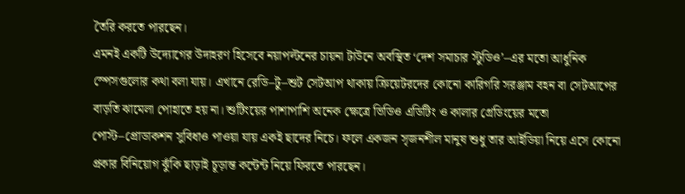তৈরি করতে পারছেন।
এমনই একটি উদ্যোগের উদাহরণ হিসেবে নয়াপল্টনের চায়না টাউনে অবস্থিত ‘দেশ সমাচার স্টুডিও’–এর মতো আধুনিক স্পেসগুলোর কথা বলা যায়। এখানে রেডি–টু–শুট সেটআপ থাকায় ক্রিয়েটরদের কোনো কারিগরি সরঞ্জাম বহন বা সেটআপের বাড়তি ঝামেলা পোহাতে হয় না। শুটিংয়ের পাশাপাশি অনেক ক্ষেত্রে ভিডিও এডিটিং ও কালার গ্রেডিংয়ের মতো পোস্ট–প্রোডাকশন সুবিধাও পাওয়া যায় একই ছাদের নিচে। ফলে একজন সৃজনশীল মানুষ শুধু তার আইডিয়া নিয়ে এসে কোনো প্রকার বিনিয়োগ ঝুঁকি ছাড়াই চূড়ান্ত কন্টেন্ট নিয়ে ফিরতে পারছেন।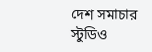দেশ সমাচার স্টুডিও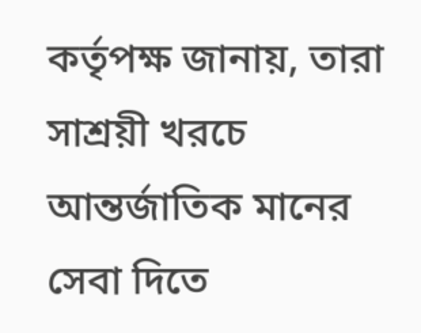কর্তৃপক্ষ জানায়, তারা সাশ্রয়ী খরচে আন্তর্জাতিক মানের সেবা দিতে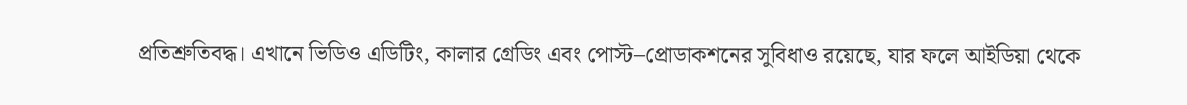প্রতিশ্রুতিবদ্ধ। এখানে ভিডিও এডিটিং, কালার গ্রেডিং এবং পোস্ট–প্রোডাকশনের সুবিধাও রয়েছে, যার ফলে আইডিয়া থেকে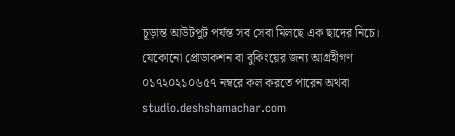চূড়ান্ত আউটপুট পর্যন্ত সব সেবা মিলছে এক ছাদের নিচে। যেকোনো প্রোডাকশন বা বুকিংয়ের জন্য আগ্রহীগণ ০১৭২০২১০৬৫৭ নম্বরে কল করতে পারেন অথবা studio.deshshamachar.com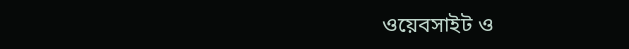ওয়েবসাইট ও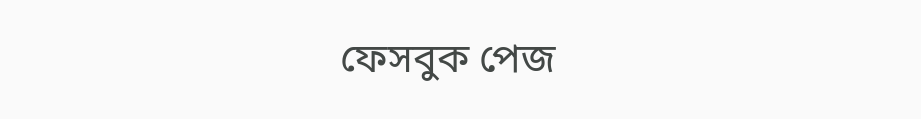ফেসবুক পেজ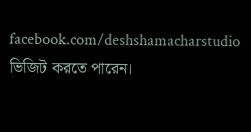facebook.com/deshshamacharstudio ভিজিট করতে পারেন।